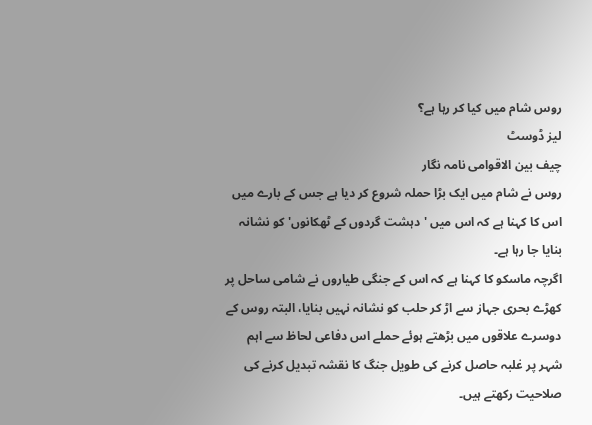روس شام میں کیا کر رہا ہے؟
لیز ڈوسٹ
چیف بین الاقوامی نامہ نگار
روس نے شام میں ایک بڑا حملہ شروع کر دیا ہے جس کے بارے میں اس کا کہنا ہے کہ اس میں 'دہشت گردوں کے ٹھکانوں' کو نشانہ بنایا جا رہا ہے۔
اگرچہ ماسکو کا کہنا ہے کہ اس کے جنگی طیاروں نے شامی ساحل پر کھڑے بحری جہاز سے اڑ کر حلب کو نشانہ نہیں بنایا، البتہ روس کے دوسرے علاقوں میں بڑھتے ہوئے حملے اس دفاعی لحاظ سے اہم شہر پر غلبہ حاصل کرنے کی طویل جنگ کا نقشہ تبدیل کرنے کی صلاحیت رکھتے ہیں۔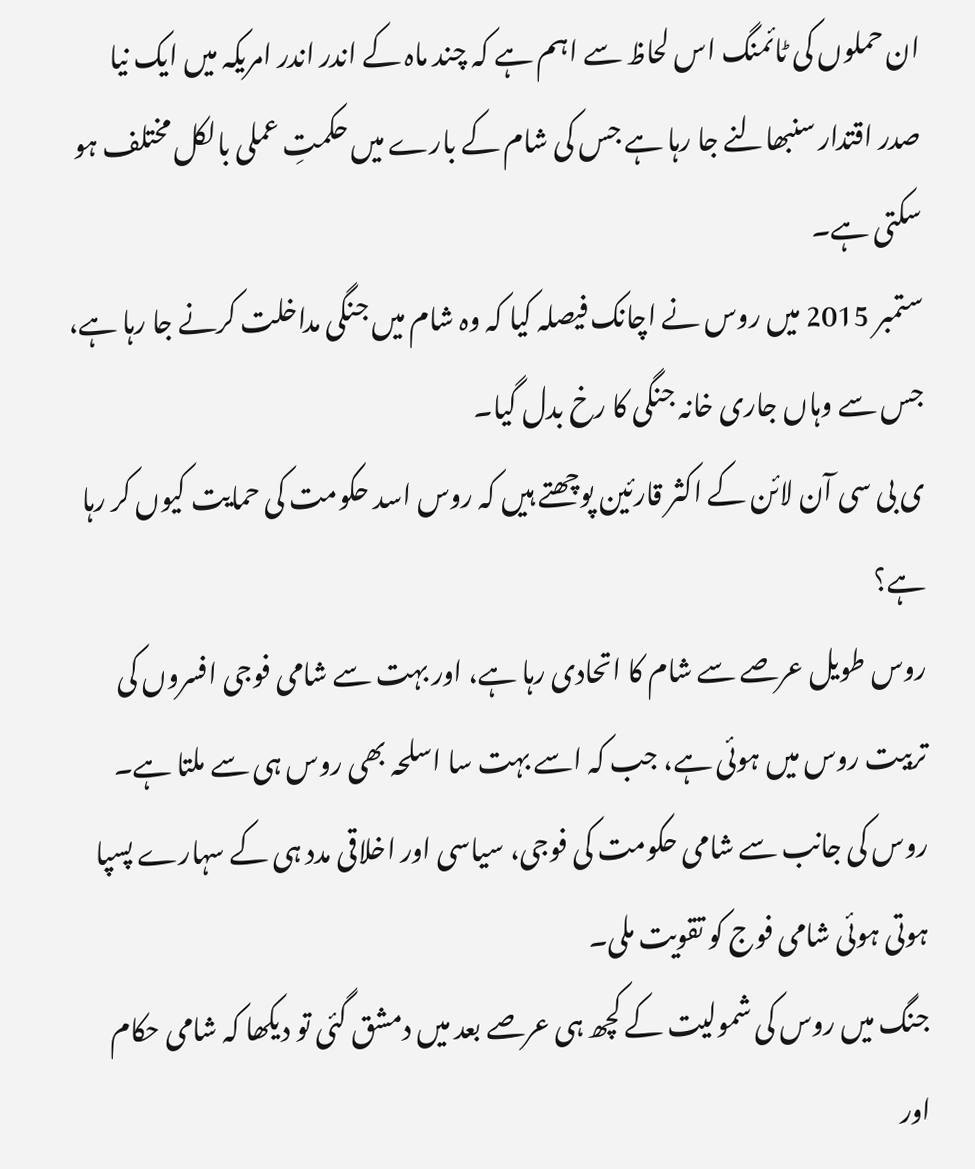ان حملوں کی ٹائمنگ اس لحاظ سے اہم ہے کہ چند ماہ کے اندر اندر امریکہ میں ایک نیا صدر اقتدار سنبھالنے جا رہا ہے جس کی شام کے بارے میں حکمتِ عملی بالکل مختلف ہو سکتی ہے۔
ستمبر 2015 میں روس نے اچانک فیصلہ کیا کہ وہ شام میں جنگی مداخلت کرنے جا رہا ہے، جس سے وہاں جاری خانہ جنگی کا رخ بدل گیا۔
ی بی سی آن لائن کے اکثر قارئین پوچھتے ہیں کہ روس اسد حکومت کی حمایت کیوں کر رہا ہے؟
روس طویل عرصے سے شام کا اتحادی رہا ہے، اور بہت سے شامی فوجی افسروں کی تربیت روس میں ہوئی ہے، جب کہ اسے بہت سا اسلحہ بھی روس ہی سے ملتا ہے۔
روس کی جانب سے شامی حکومت کی فوجی، سیاسی اور اخلاقی مدد ہی کے سہارے پسپا ہوتی ہوئی شامی فوج کو تقویت ملی۔
جنگ میں روس کی شمولیت کے کچھ ہی عرصے بعد میں دمشق گئی تو دیکھا کہ شامی حکام اور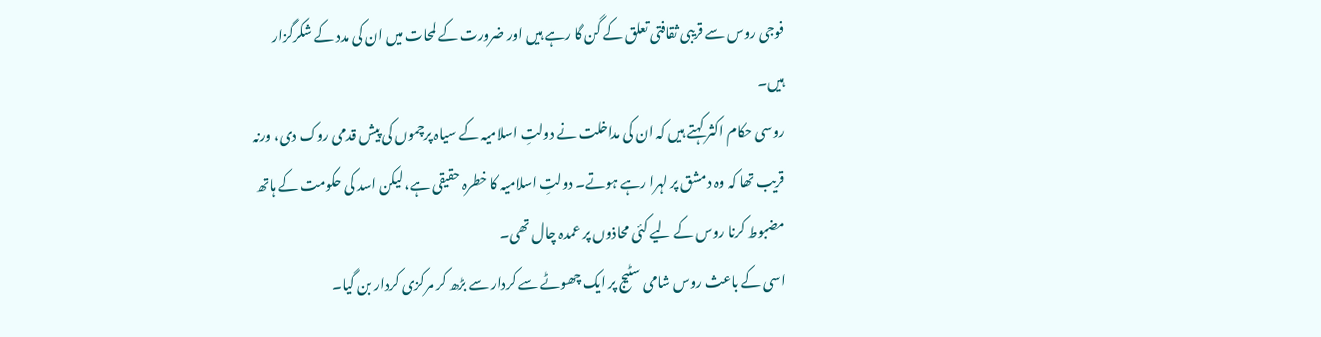فوجی روس سے قریبی ثقافتی تعلق کے گن گا رہے ہیں اور ضرورت کے لمحات میں ان کی مدد کے شکرگزار ہیں۔
روسی حکام اکثر کہتے ہیں کہ ان کی مداخلت نے دولتِ اسلامیہ کے سیاہ پرچموں کی پیش قدمی روک دی، ورنہ قریب تھا کہ وہ دمشق پر لہرا رہے ہوتے۔ دولتِ اسلامیہ کا خطرہ حقیقی ہے، لیکن اسد کی حکومت کے ہاتھ مضبوط کرنا روس کے لیے کئی محاذوں پر عمدہ چال تھی۔
اسی کے باعث روس شامی سٹیج پر ایک چھوٹے سے کردار سے بڑھ کر مرکزی کردار بن گیا۔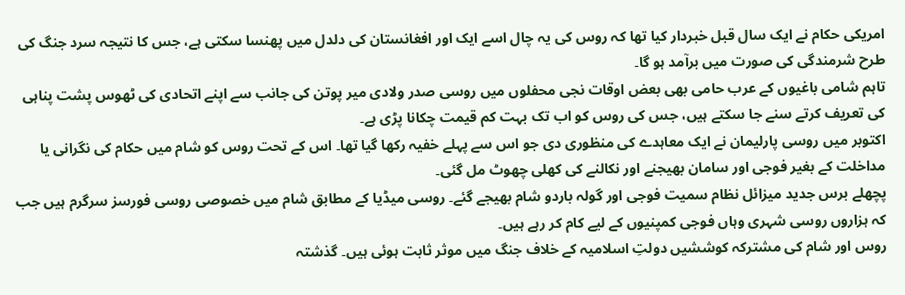امریکی حکام نے ایک سال قبل خبردار کیا تھا کہ روس کی یہ چال اسے ایک اور افغانستان کی دلدل میں پھنسا سکتی ہے، جس کا نتیجہ سرد جنگ کی طرح شرمندگی کی صورت میں برآمد ہو گا۔
تاہم شامی باغیوں کے عرب حامی بھی بعض اوقات نجی محفلوں میں روسی صدر ولادی میر پوتن کی جانب سے اپنے اتحادی کی ٹھوس پشت پناہی کی تعریف کرتے سنے جا سکتے ہیں، جس کی روس کو اب تک بہت کم قیمت چکانا پڑی ہے۔
اکتوبر میں روسی پارلیمان نے ایک معاہدے کی منظوری دی جو اس سے پہلے خفیہ رکھا گیا تھا۔ اس کے تحت روس کو شام میں حکام کی نگرانی یا مداخلت کے بغیر فوجی اور سامان بھیجنے اور نکالنے کی کھلی چھوٹ مل گئی۔
پچھلے برس جدید میزائل نظام سمیت فوجی اور گولہ باردو شام بھیجے گئے۔ روسی میڈیا کے مطابق شام میں خصوصی روسی فورسز سرگرم ہیں جب کہ ہزاروں روسی شہری وہاں فوجی کمپنیوں کے لیے کام کر رہے ہیں۔
روس اور شام کی مشترکہ کوششیں دولتِ اسلامیہ کے خلاف جنگ میں موثر ثابت ہوئی ہیں۔ گذشتہ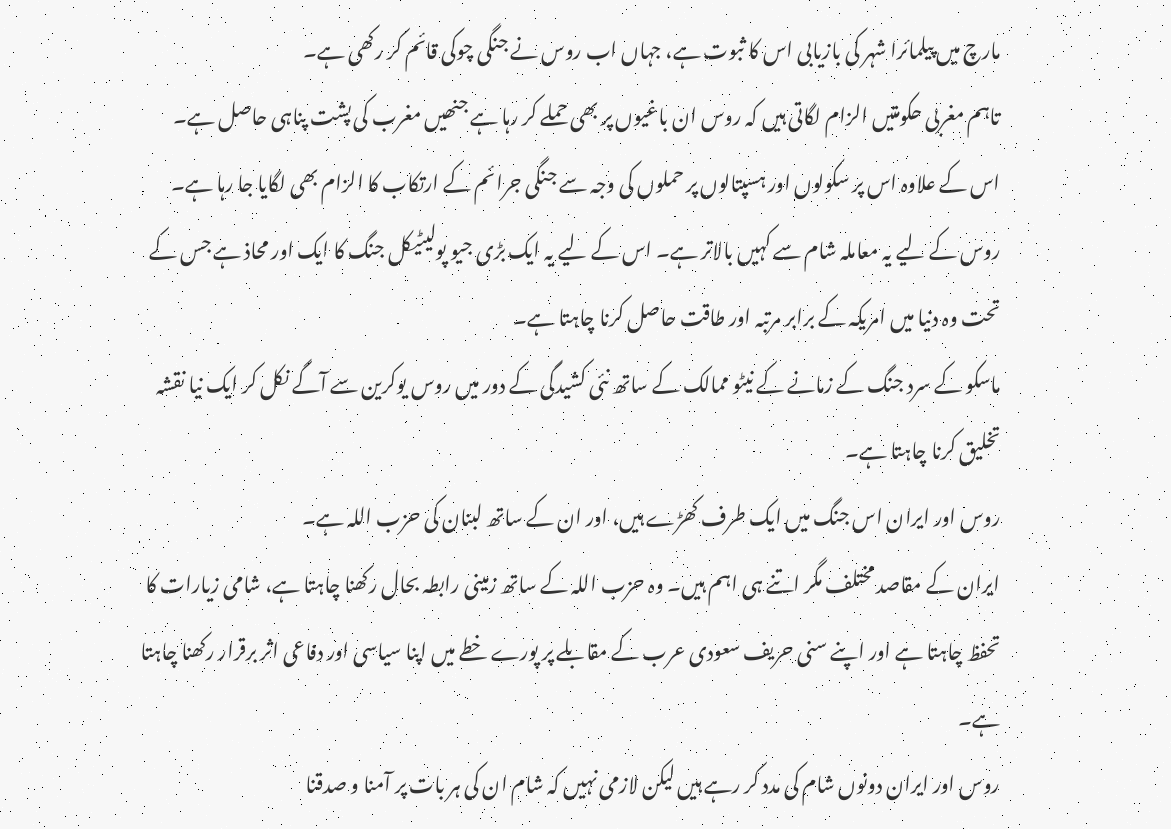مارچ میں پیلمائرا شہر کی بازیابی اس کا ثبوت ہے، جہاں اب روس نے جنگی چوکی قائم کر رکھی ہے۔
تاہم مغربی حکومتیں الزام لگاتی ہیں کہ روس ان باغیوں پر بھی حملے کر رہا ہے جنھیں مغرب کی پشت پناہی حاصل ہے۔
اس کے علاوہ اس پر سکولوں اور ہسپتالوں پر حملوں کی وجہ سے جنگی جرائم کے ارتکاب کا الزام بھی لگایا جا رہا ہے۔
روس کے لیے یہ معاملہ شام سے کہیں بالاتر ہے۔ اس کے لیے یہ ایک بڑی جیو پولیٹیکل جنگ کا ایک اور محاذ ہے جس کے تحت وہ دنیا میں امریکہ کے برابر مرتبہ اور طاقت حاصل کرنا چاہتا ہے۔
ماسکو کے سرد جنگ کے زمانے کے نیٹو ممالک کے ساتھ نئی کشیدگی کے دور میں روس یوکرین سے آگے نکل کر ایک نیا نقشہ تخلیق کرنا چاہتا ہے۔
روس اور ایران اس جنگ میں ایک طرف کھڑے ہیں، اور ان کے ساتھ لبنان کی حزب اللہ ہے۔
ایران کے مقاصد مختلف مگر اتنے ہی اہم ہیں۔ وہ حزب اللہ کے ساتھ زمینی رابطہ بحال رکھنا چاہتا ہے، شامی زیارات کا تحفظ چاہتا ہے اور اپنے سنی حریف سعودی عرب کے مقابلے پر پورے خطے میں اپنا سیاسی اور دفاعی اثر برقرار رکھنا چاہتا ہے۔
روس اور ایران دونوں شام کی مدد کر رہے ہیں لیکن لازمی نہیں کہ شام ان کی ہر بات پر آمنا و صدقنا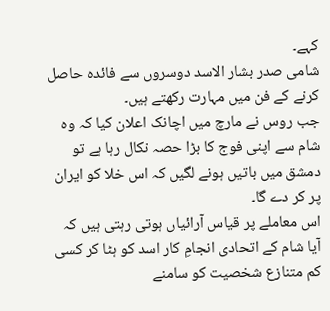کہے۔
شامی صدر بشار الاسد دوسروں سے فائدہ حاصل کرنے کے فن میں مہارت رکھتے ہیں۔
جب روس نے مارچ میں اچانک اعلان کیا کہ وہ شام سے اپنی فوج کا بڑا حصہ نکال رہا ہے تو دمشق میں باتیں ہونے لگیں کہ اس خلا کو ایران پر کر دے گا۔
اس معاملے پر قیاس آرائیاں ہوتی رہتی ہیں کہ آیا شام کے اتحادی انجامِ کار اسد کو ہٹا کر کسی کم متنازع شخصیت کو سامنے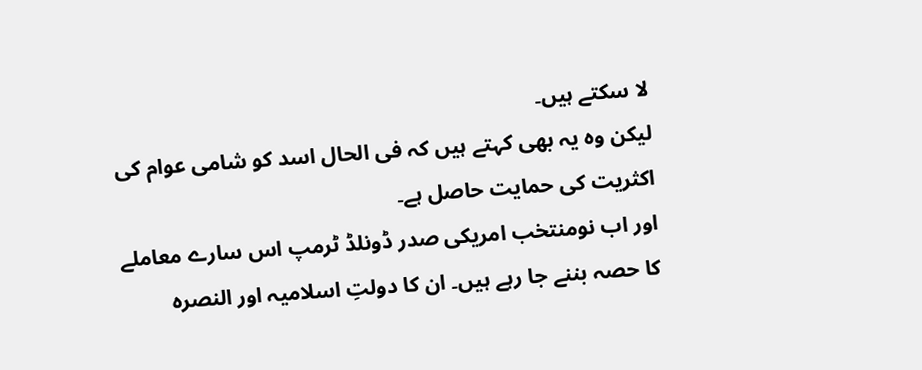لا سکتے ہیں۔
لیکن وہ یہ بھی کہتے ہیں کہ فی الحال اسد کو شامی عوام کی اکثریت کی حمایت حاصل ہے۔
اور اب نومنتخب امریکی صدر ڈونلڈ ٹرمپ اس سارے معاملے کا حصہ بننے جا رہے ہیں۔ ان کا دولتِ اسلامیہ اور النصرہ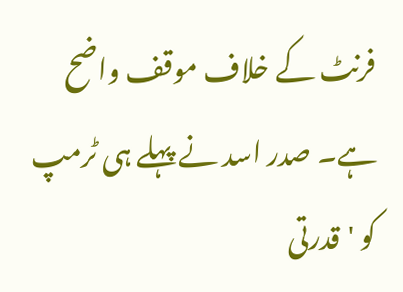فرنٹ کے خلاف موقف واضح ہے۔ صدر اسد نے پہلے ہی ٹرمپ کو 'قدرتی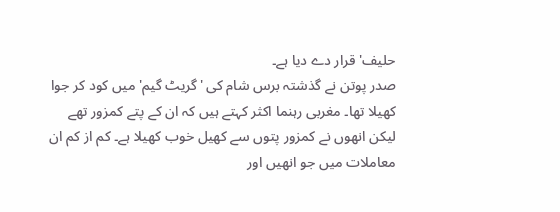حلیف' قرار دے دیا ہے۔
صدر پوتن نے گذشتہ برس شام کی 'گریٹ گیم' میں کود کر جوا کھیلا تھا۔ مغربی رہنما اکثر کہتے ہیں کہ ان کے پتے کمزور تھے لیکن انھوں نے کمزور پتوں سے کھیل خوب کھیلا ہے۔ کم از کم ان معاملات میں جو انھیں اور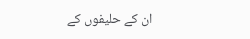ان کے حلیفوں کے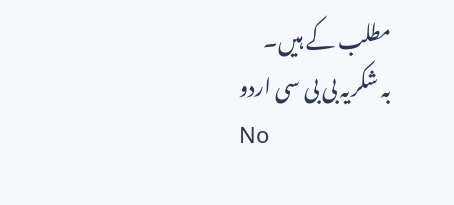مطلب کے ہیں۔
بہ شکریہ بی بی سی اردو
No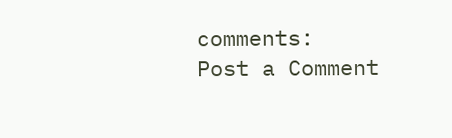comments:
Post a Comment